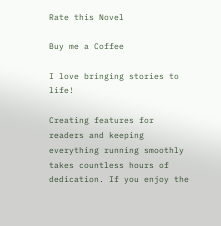Rate this Novel

Buy me a Coffee

I love bringing stories to life!

Creating features for readers and keeping everything running smoothly takes countless hours of dedication. If you enjoy the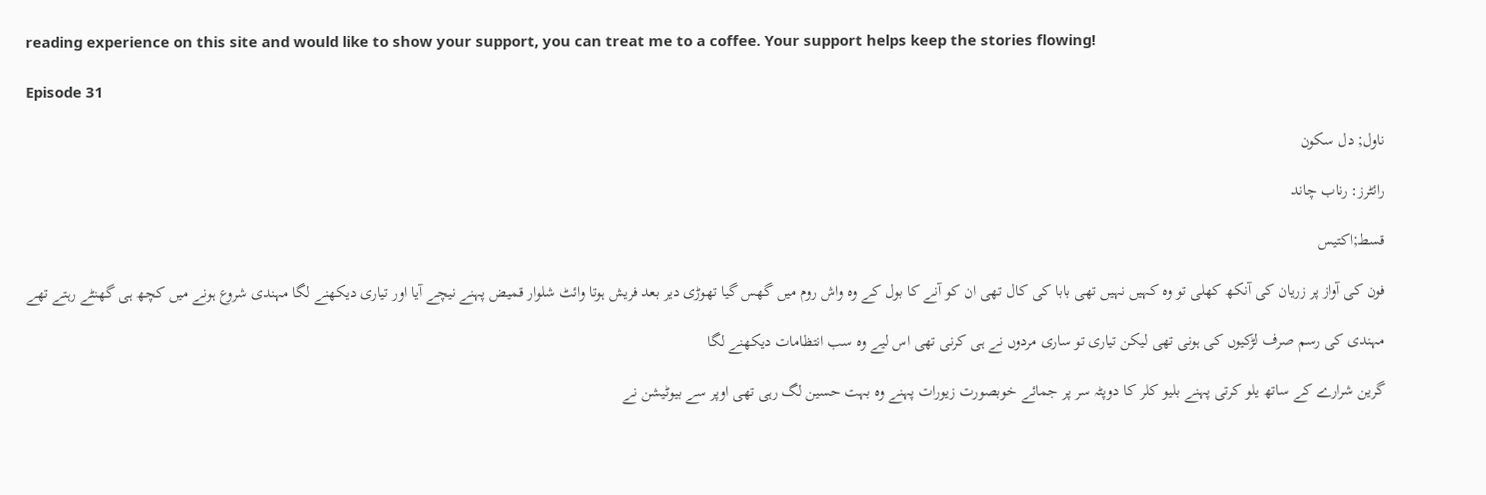reading experience on this site and would like to show your support, you can treat me to a coffee. Your support helps keep the stories flowing!

Episode 31

ناول; دل سکون

رائٹرز: رناب چاند

قسط;اکتیس

فون کی آواز پر زریان کی آنکھ کھلی تو وہ کہیں نہیں تھی بابا کی کال تھی ان کو آنے کا بول کے وہ واش روم میں گھس گیا تھوڑی دیر بعد فریش ہوتا وائٹ شلوار قمیض پہنے نیچے آیا اور تیاری دیکھنے لگا مہندی شروع ہونے میں کچھ ہی گھنٹے رہتے تھے

مہندی کی رسم صرف لڑکیوں کی ہونی تھی لیکن تیاری تو ساری مردوں نے ہی کرنی تھی اس لیے وہ سب انتظامات دیکھنے لگا

گرین شرارے کے ساتھ یلو کرتی پہنے بلیو کلر کا دوپٹہ سر پر جمائے خوبصورت زیورات پہنے وہ بہت حسین لگ رہی تھی اوپر سے بیوٹیشن نے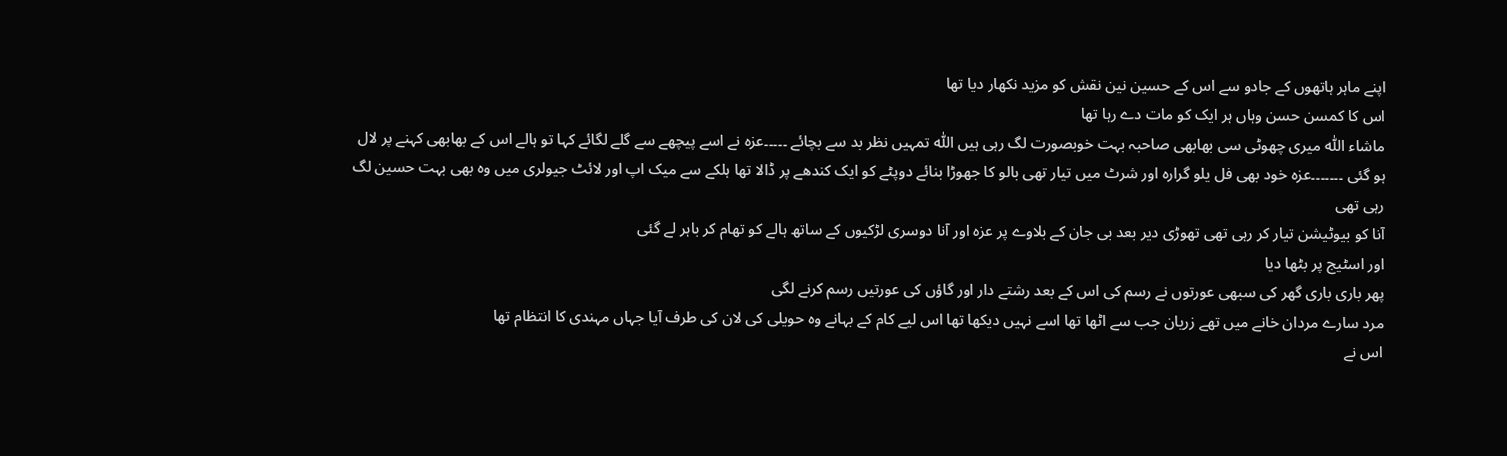اپنے ماہر ہاتھوں کے جادو سے اس کے حسین نین نقش کو مزید نکھار دیا تھا
اس کا کمسن حسن وہاں ہر ایک کو مات دے رہا تھا
ماشاء اللّٰہ میری چھوٹی سی بھابھی صاحبہ بہت خوبصورت لگ رہی ہیں اللّٰہ تمہیں نظر بد سے بچائے ۔۔۔۔۔عزہ نے اسے پیچھے سے گلے لگائے کہا تو ہالے اس کے بھابھی کہنے پر لال ہو گئی ۔۔۔۔۔۔۔عزہ خود بھی فل یلو گرارہ اور شرٹ میں تیار تھی بالو کا جھوڑا بنائے دوپٹے کو ایک کندھے پر ڈالا تھا ہلکے سے میک اپ اور لائٹ جیولری میں وہ بھی بہت حسین لگ رہی تھی
آنا کو بیوٹیشن تیار کر رہی تھی تھوڑی دیر بعد بی جان کے بلاوے پر عزہ اور آنا دوسری لڑکیوں کے ساتھ ہالے کو تھام کر باہر لے گئی
اور اسٹیج پر بٹھا دیا
پھر باری باری گھر کی سبھی عورتوں نے رسم کی اس کے بعد رشتے دار اور گاؤں کی عورتیں رسم کرنے لگی
مرد سارے مردان خانے میں تھے زریان جب سے اٹھا تھا اسے نہیں دیکھا تھا اس لیے کام کے بہانے وہ حویلی کی لان کی طرف آیا جہاں مہندی کا انتظام تھا
اس نے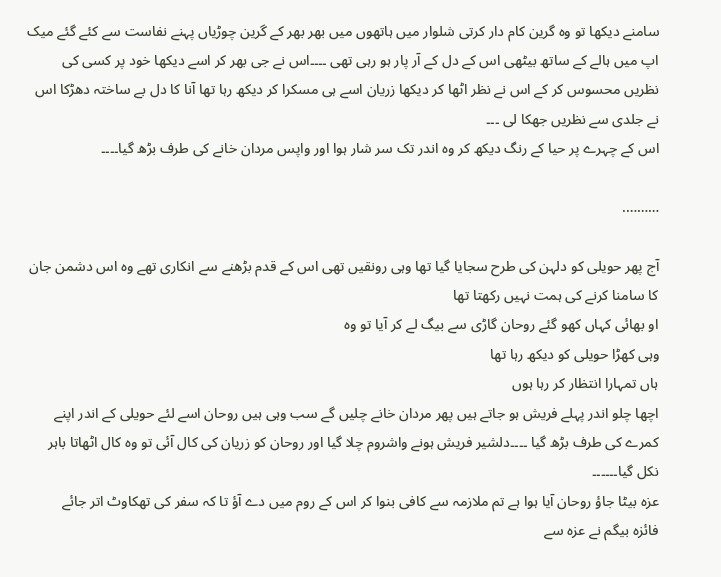سامنے دیکھا تو وہ گرین کام دار کرتی شلوار میں ہاتھوں میں بھر بھر کے گرین چوڑیاں پہنے نفاست سے کئے گئے میک اپ میں ہالے کے ساتھ بیٹھی اس کے دل کے آر پار ہو رہی تھی ۔۔۔۔اس نے جی بھر کر اسے دیکھا خود پر کسی کی نظریں محسوس کر کے اس نے نظر اٹھا کر دیکھا زریان اسے ہی مسکرا کر دیکھ رہا تھا آنا کا دل بے ساختہ دھڑکا اس نے جلدی سے نظریں جھکا لی ۔۔۔
اس کے چہرے پر حیا کے رنگ دیکھ کر وہ اندر تک سر شار ہوا اور واپس مردان خانے کی طرف بڑھ گیا۔۔۔۔

……….

آج پھر حویلی کو دلہن کی طرح سجایا گیا تھا وہی رونقیں تھی اس کے قدم بڑھنے سے انکاری تھے وہ اس دشمن جان کا سامنا کرنے کی ہمت نہیں رکھتا تھا
او بھائی کہاں کھو گئے روحان گاڑی سے بیگ لے کر آیا تو وہ
وہی کھڑا حویلی کو دیکھ رہا تھا
ہاں تمہارا انتظار کر رہا ہوں
اچھا چلو اندر پہلے فریش ہو جاتے ہیں پھر مردان خانے چلیں گے سب وہی ہیں روحان اسے لئے حویلی کے اندر اپنے کمرے کی طرف بڑھ گیا ۔۔۔۔دلشیر فریش ہونے واشروم چلا گیا اور روحان کو زریان کی کال آئی تو وہ کال اٹھاتا باہر نکل گیا۔۔۔۔۔۔
عزہ بیٹا جاؤ روحان آیا ہوا ہے تم ملازمہ سے کافی بنوا کر اس کے روم میں دے آؤ تا کہ سفر کی تھکاوٹ اتر جائے
فائزہ بیگم نے عزہ سے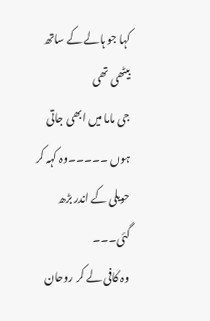کہا جو ہالے کے ساتھ بیٹھی تھی
جی ماما میں ابھی جاتی ہوں ۔۔۔۔۔وہ کہہ کر حویلی کے اندر بڑھ گئی۔۔۔
وہ کافی لے کر روحان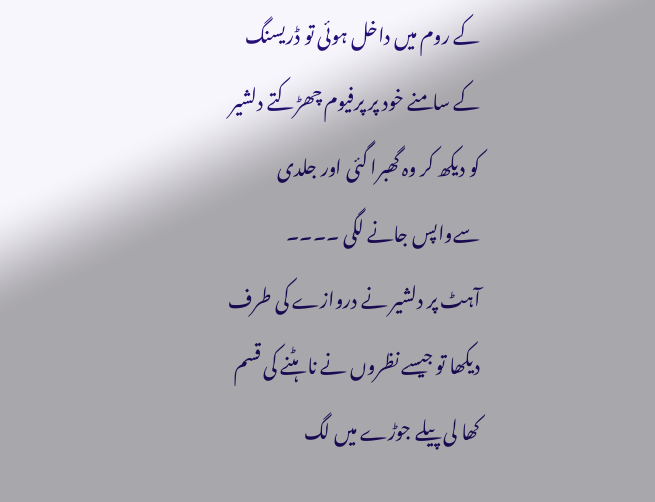کے روم میں داخل ہوئی تو ڈریسنگ کے سامنے خود پر پرفیوم چھڑکتے دلشیر کو دیکھ کر وہ گھبرا گئی اور جلدی سےواپس جانے لگی ۔۔۔۔
آہٹ پر دلشیر نے دروازے کی طرف دیکھا تو جیسے نظروں نے نا ہٹنے کی قسم کھا لی پیلے جوڑے میں لگ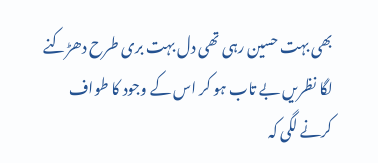بھی بہت حسین رہی تھی دل بہت بری طرح دھڑکنے لگا نظریں بے تاب ہو کر اس کے وجود کا طواف کرنے لگی کہ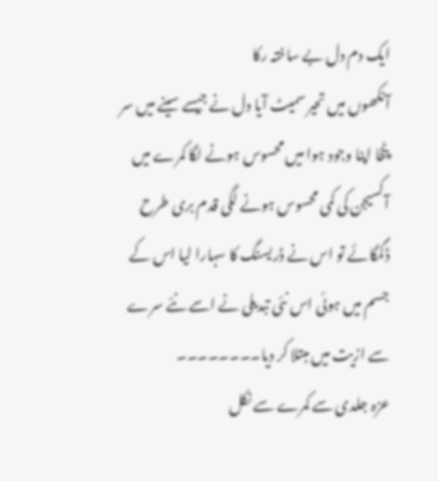ایک دم دل بے ساختہ رکا
آنکھوں میں تحیر سمیٹ آیا دل نے جیسے سینے میں سر پٹخا اپنا وجود ہوا میں محسوس ہونے لگا کمرے میں آکسیجن کی کمی محسوس ہونے لگی قدم بری طرح ڈگمگائے تو اس نے ڈریسنگ کا سہارا لیا اس کے جسم میں ہوئی اس نئی تبدیلی نے اسے نئے سرے سے ازیت میں مبتلا کر دیا۔۔۔۔۔۔۔۔
عزہ جلدی سے کمرے سے نکل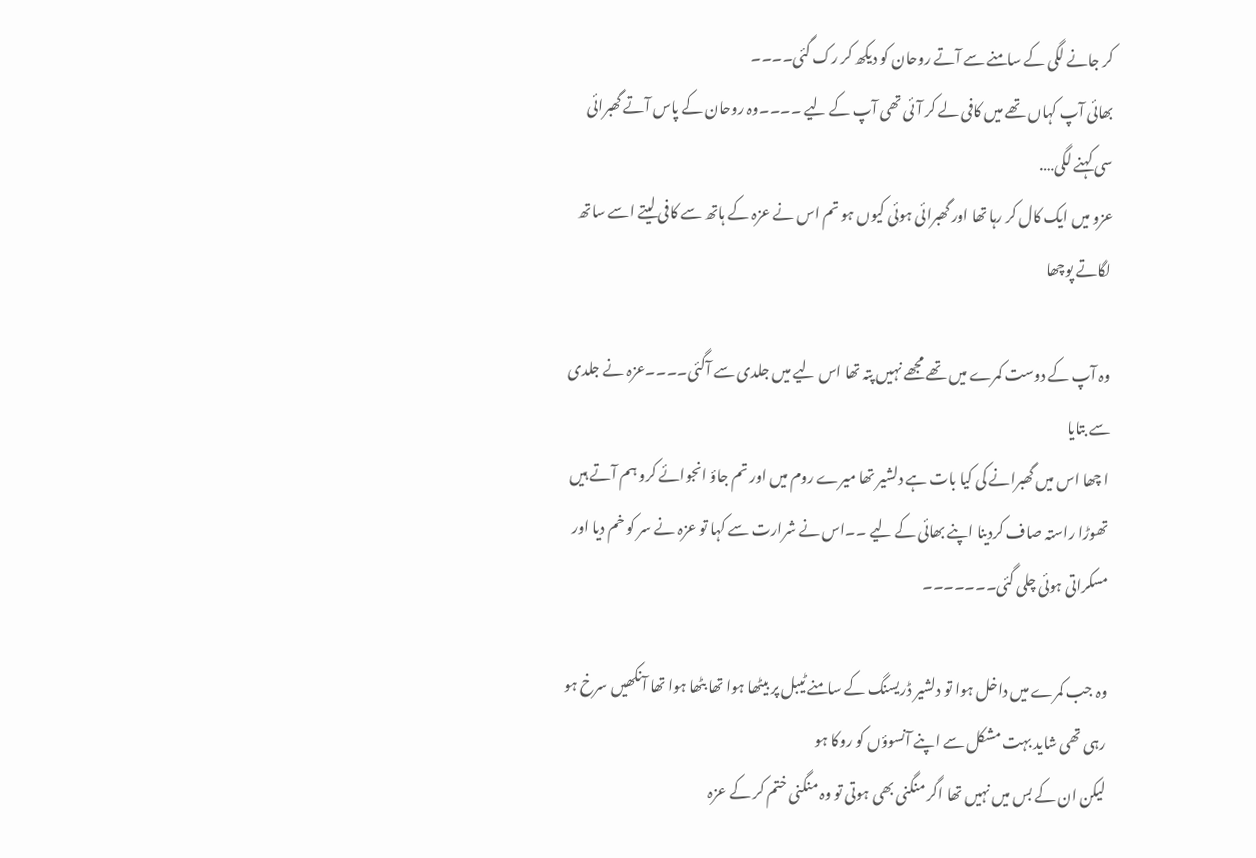کر جانے لگی کے سامنے سے آتے روحان کو دیکھ کر رک گئی۔۔۔۔
بھائی آپ کہاں تھے میں کافی لے کر آئی تھی آپ کے لیے ۔۔۔۔وہ روحان کے پاس آتے گھبرائی سی کہنے لگی….
عزو میں ایک کال کر رہا تھا اور گھبرائی ہوئی کیوں ہو تم اس نے عزہ کے ہاتھ سے کافی لیتے اسے ساتھ لگاتے پوچھا

وہ آپ کے دوست کمرے میں تھے مجھے نہیں پتہ تھا اس لیے میں جلدی سے آگئی۔۔۔۔عزہ نے جلدی سے بتایا
ا چھا اس میں گھبرانے کی کیا بات ہے دلشیر تھا میرے روم میں اور تم جاؤ انجوائے کرو ہم آتے ہیں تھوڑا راستہ صاف کردینا اپنے بھائی کے لیے ۔۔اس نے شرارت سے کہا تو عزہ نے سر کو خم دیا اور مسکراتی ہوئی چلی گئی۔۔۔۔۔۔۔

وہ جب کمرے میں داخل ہوا تو دلشیر ڈریسنگ کے سامنے ٹیبل پر بیٹھا ہوا تھا بٹھا ہوا تھا آنکھیں سرخ ہو رہی تھی شاید بہت مشکل سے اپنے آنسوؤں کو روکا ہو
لیکن ان کے بس میں نہیں تھا اگر منگنی بھی ہوتی تو وہ منگنی ختم کر کے عزہ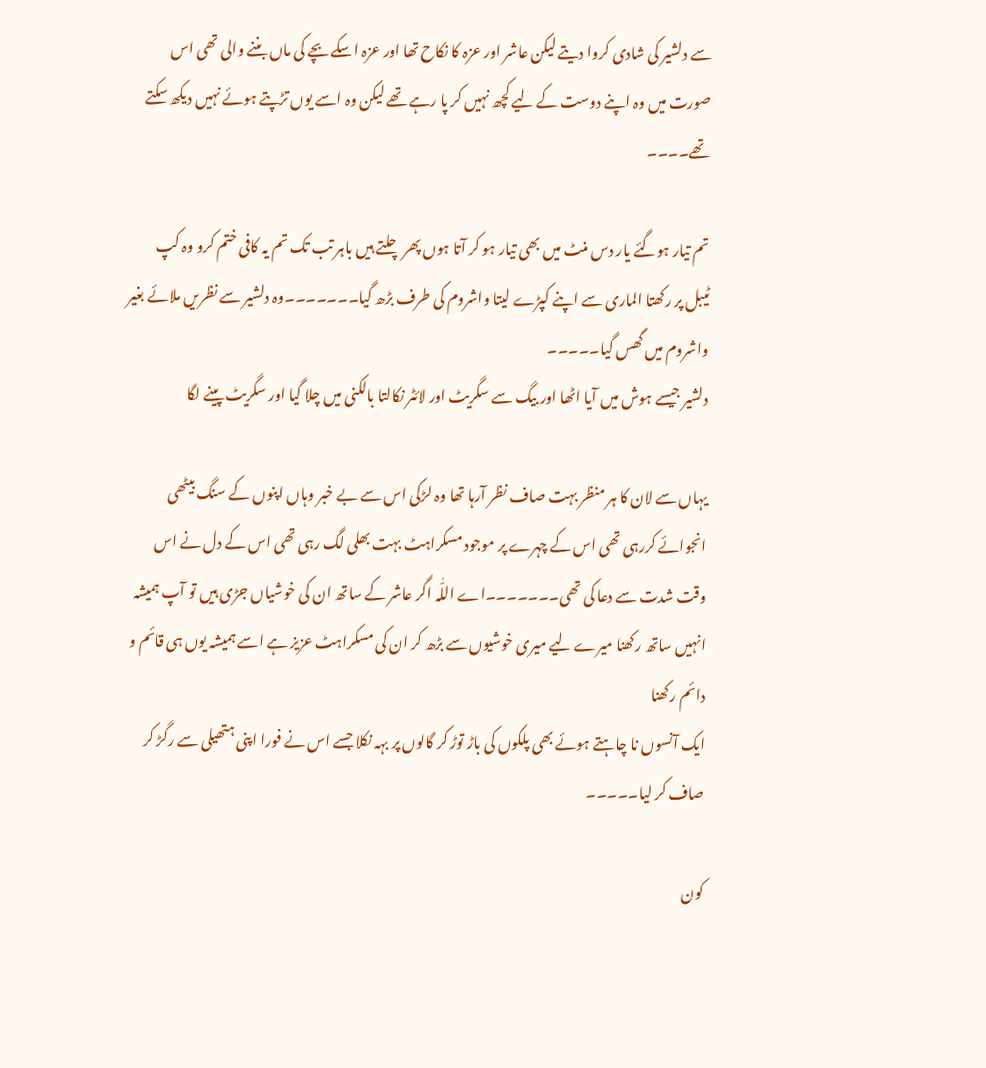سے دلشیر کی شادی کروا دیتے لیکن عاشر اور عزہ کا نکاح تھا اور عزہ اسکے بچے کی ماں بننے والی تھی اس صورت میں وہ اپنے دوست کے لیے کچھ نہیں کر پا رہے تھے لیکن وہ اسے یوں تڑپتے ہوئے نہیں دیکھ سکتے تھے۔۔۔۔

تم تیار ہوگئے یار دس منٹ میں بھی تیار ہو کر آتا ہوں پھر چلتے ہیں باہر تب تک تم یہ کافی ختم کرو وہ کپ ٹیبل پر رکھتا الماری سے اپنے کپڑے لیتا واشروم کی طرف بڑھ گیا۔۔۔۔۔۔۔وہ دلشیر سے نظریں ملائے بغیر واشروم میں گھس گیا۔۔۔۔۔
دلشیر جیسے ہوش میں آیا اٹھا اور بیگ سے سگریٹ اور لائٹر نکالتا بالکنی میں چلا گیا اور سگریٹ پینے لگا

یہاں سے لان کا ہر منظر بہت صاف نظر آرہا تھا وہ لڑکی اس سے بے خبر وہاں اپنوں کے سنگ بیٹھی انجوائے کررہی تھی اس کے چہرے پر موجود مسکراہٹ بہت بھلی لگ رہی تھی اس کے دل نے اس وقت شدت سے دعا کی تھی۔۔۔۔۔۔۔اے اللّٰہ اگر عاشر کے ساتھ ان کی خوشیاں جڑی ہیں تو آپ ہمیشہ انہیں ساتھ رکھنا میرے لیے میری خوشیوں سے بڑھ کر ان کی مسکراہٹ عزیز ہے اسے ہمیشہ یوں ہی قائم و دائم رکھنا
ایک آنسوں نا چاہتے ہوئے بھی پلکوں کی باڑ توڑ کر گالوں پر بہہ نکلا جسے اس نے فورا اپنی ہتھیلی سے رگڑ کر صاف کر لیا۔۔۔۔۔

کون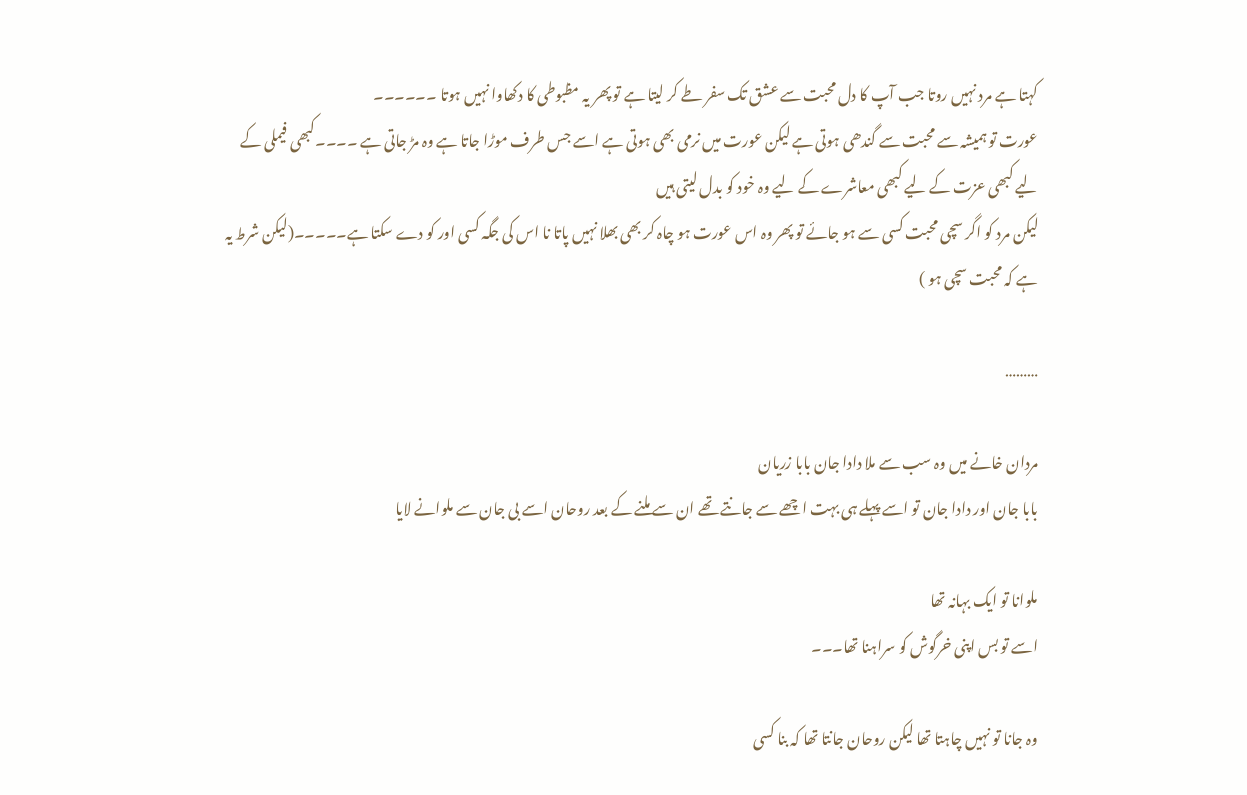کہتا ہے مرد نہیں روتا جب آپ کا دل محبت سے عشق تک سفر طے کر لیتا ہے تو پھر یہ مظبوطی کا دکھاوا نہیں ہوتا ۔۔۔۔۔۔
عورت تو ہمیشہ سے محبت سے گندھی ہوتی ہے لیکن عورت میں نرمی بھی ہوتی ہے اسے جس طرف موڑا جاتا ہے وہ مڑ جاتی ہے ۔۔۔۔کبھی فیملی کے لیے کبھی عزت کے لیے کبھی معاشرے کے لیے وہ خود کو بدل لیتی ہیں
لیکن مرد کو اگر سچی محبت کسی سے ہو جائے تو پھر وہ اس عورت ہو چاہ کر بھی بھلا نہیں پاتا نا اس کی جگہ کسی اور کو دے سکتا ہے۔۔۔۔۔(لیکن شرط یہ ہے کہ محبت سچی ہو )

………

مردان خانے میں وہ سب سے ملا دادا جان بابا زریان
بابا جان اور دادا جان تو اسے پہلے ہی بہت اچھے سے جانتے تھے ان سے ملنے کے بعد روحان اسے بی جان سے ملوانے لایا

ملوانا تو ایک بہانہ تھا
اسے تو بس اپنی خرگوش کو سراہنا تھا۔۔۔

وہ جانا تو نہیں چاہتا تھا لیکن روحان جانتا تھا کہ بنا کسی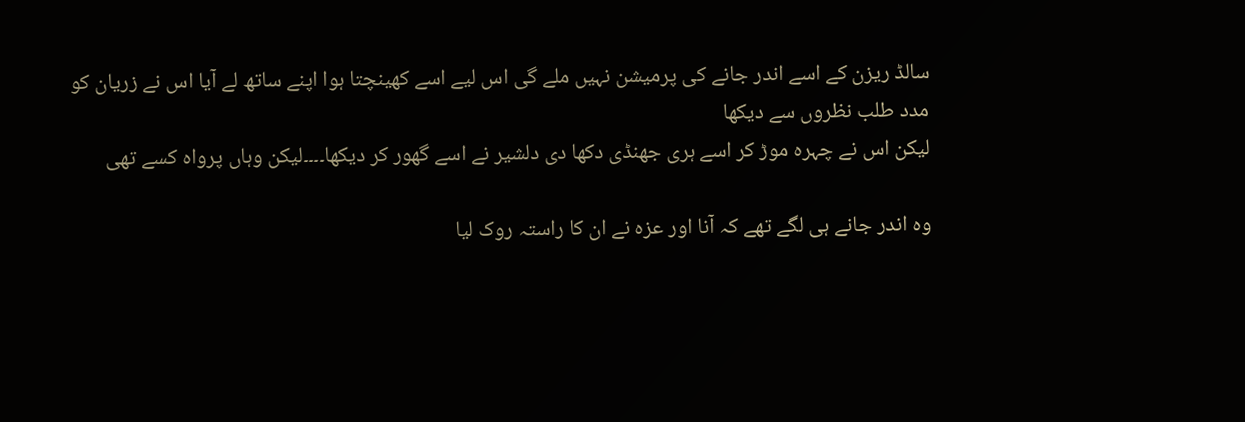سالڈ ریزن کے اسے اندر جانے کی پرمیشن نہیں ملے گی اس لیے اسے کھینچتا ہوا اپنے ساتھ لے آیا اس نے زریان کو مدد طلب نظروں سے دیکھا
لیکن اس نے چہرہ موڑ کر اسے ہری جھنڈی دکھا دی دلشیر نے اسے گھور کر دیکھا۔۔۔۔لیکن وہاں پرواہ کسے تھی

وہ اندر جانے ہی لگے تھے کہ آنا اور عزہ نے ان کا راستہ روک لیا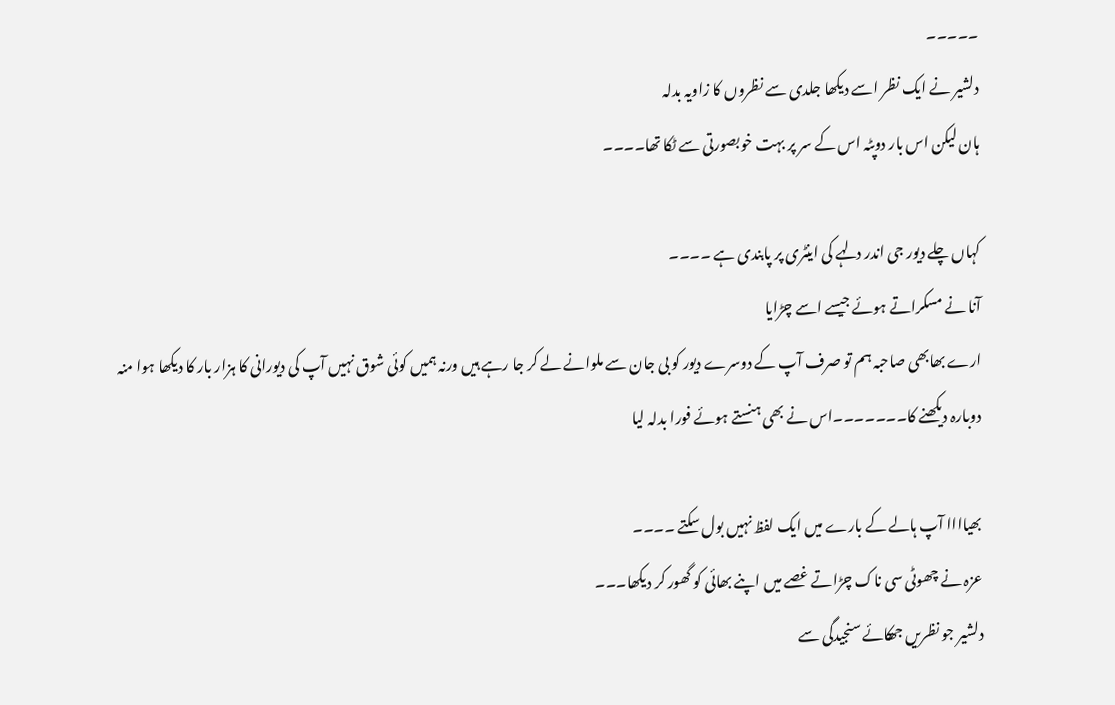۔۔۔۔۔
دلشیر نے ایک نظر اسے دیکھا جلدی سے نظروں کا زاویہ بدلہ
ہان لیکن اس بار دوپٹہ اس کے سر پر بہت خوبصورتی سے ٹکا تھا۔۔۔۔

کہاں چلے دیور جی اندر دلہے کی اینٹری پر پابندی ہے ۔۔۔۔
آنا نے مسکراتے ہوئے جیسے اسے چڑایا
ارے بھابھی صاحبہ ہم تو صرف آپ کے دوسرے دیور کو بی جان سے ملوانے لے کر جا رہے ہیں ورنہ ہمیں کوئی شوق نہیں آپ کی دیورانی کا ہزار بار کا دیکھا ہوا منہ دوبارہ دیکھنے کا۔۔۔۔۔۔۔اس نے بھی ہنستے ہوئے فورا بدلہ لیا

بھیاااا آپ ہالے کے بارے میں ایک لفظ نہیں بول سکتے ۔۔۔۔
عزہ نے چھوٹی سی ناک چڑاتے غصے میں اپنے بھائی کو گھور کر دیکھا۔۔۔
دلشیر جو نظریں جھکائے سنجیدگی سے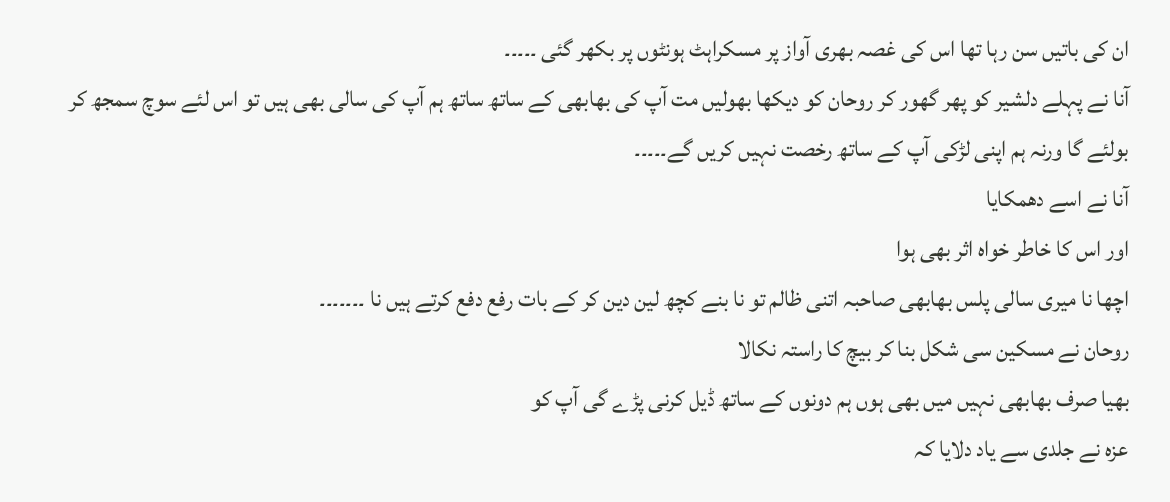ان کی باتیں سن رہا تھا اس کی غصہ بھری آواز پر مسکراہٹ ہونٹوں پر بکھر گئی ۔۔۔۔۔
آنا نے پہلے دلشیر کو پھر گھور کر روحان کو دیکھا بھولیں مت آپ کی بھابھی کے ساتھ ساتھ ہم آپ کی سالی بھی ہیں تو اس لئے سوچ سمجھ کر بولئے گا ورنہ ہم اپنی لڑکی آپ کے ساتھ رخصت نہیں کریں گے۔۔۔۔۔
آنا نے اسے دھمکایا
اور اس کا خاطر خواہ اثر بھی ہوا
اچھا نا میری سالی پلس بھابھی صاحبہ اتنی ظالم تو نا بنے کچھ لین دین کر کے بات رفع دفع کرتے ہیں نا ۔۔۔۔۔۔۔
روحان نے مسکین سی شکل بنا کر بیچ کا راستہ نکالا
بھیا صرف بھابھی نہیں میں بھی ہوں ہم دونوں کے ساتھ ڈیل کرنی پڑے گی آپ کو
عزہ نے جلدی سے یاد دلایا کہ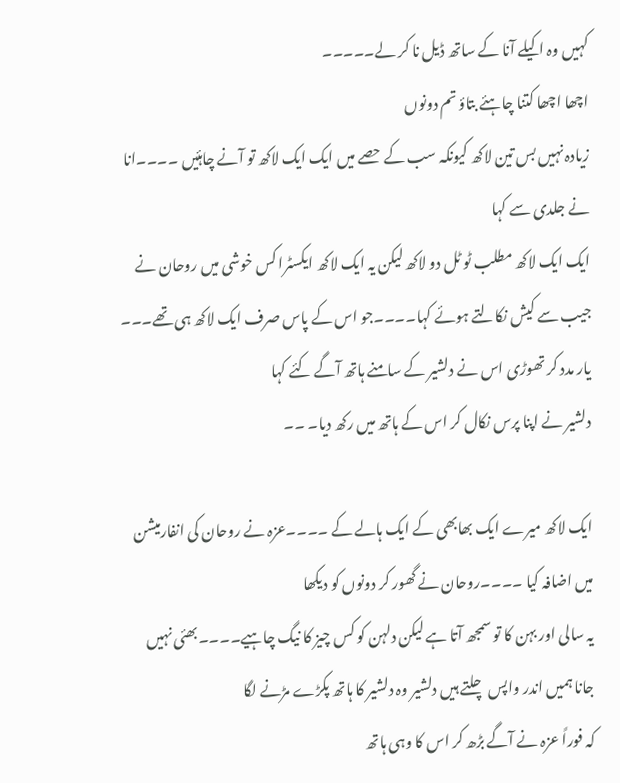کہیں وہ اکیلے آنا کے ساتھ ڈیل نا کر لے۔۔۔۔۔
اچھا اچھا کتنا چاہئے بتاؤ تم دونوں
زیادہ نہیں بس تین لاکھ کیونکہ سب کے حصے میں ایک ایک لاکھ تو آنے چاہئیں ۔۔۔۔انا نے جلدی سے کہا
ایک ایک لاکھ مطلب ٹو ٹل دو لاکھ لیکن یہ ایک لاکھ ایکسٹرا کس خوشی میں روحان نے جیب سے کیش نکالتے ہوئے کہا۔۔۔۔جو اس کے پاس صرف ایک لاکھ ہی تھے۔۔۔
یار مدد کر تھوڑی اس نے دلشیر کے سامنے ہاتھ آگے کئے کہا
دلشیر نے اپنا پرس نکال کر اس کے ہاتھ میں رکھ دیا۔ ۔۔

ایک لاکھ میرے ایک بھابھی کے ایک ہالے کے ۔۔۔۔عزہ نے روحان کی انفارمیشن میں اضافہ کیا ۔۔۔۔روحان نے گھور کر دونوں کو دیکھا
یہ سالی اور بہن کا تو سمجھ آتا ہے لیکن دلہن کو کس چیز کا نیگ چاہیے۔۔۔۔بھئی نہیں جانا ہمیں اندر واپس چلتے ہیں دلشیر وہ دلشیر کا ہاتھ پکڑے مڑنے لگا
کہ فوراً عزہ نے آگے بڑھ کر اس کا وہی ہاتھ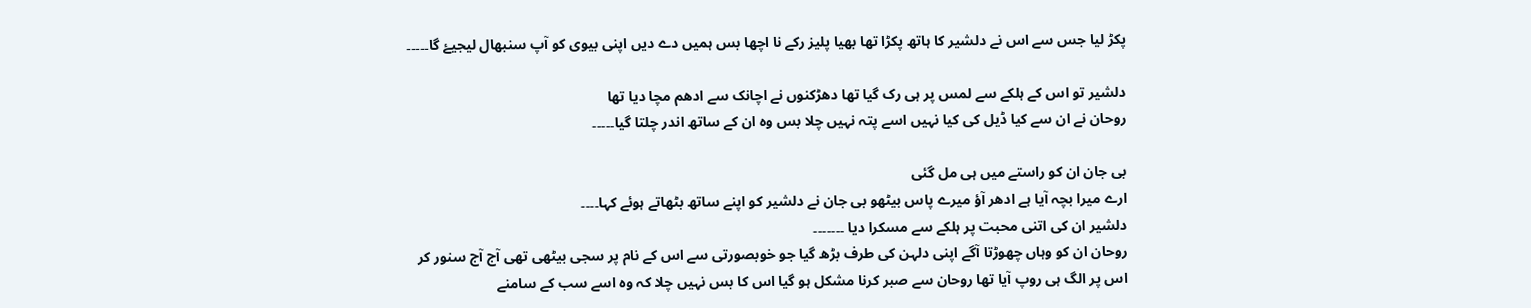پکڑ لیا جس سے اس نے دلشیر کا ہاتھ پکڑا تھا بھیا پلیز رکے نا اچھا بس ہمیں دے دیں اپنی بیوی کو آپ سنبھال لیجیۓ گا۔۔۔۔۔

دلشیر تو اس کے ہلکے سے لمس پر ہی رک گیا تھا دھڑکنوں نے اچانک سے ادھم مچا دیا تھا
روحان نے ان سے کیا ڈیل کی کیا نہیں اسے پتہ نہیں چلا بس وہ ان کے ساتھ اندر چلتا گیا۔۔۔۔۔

بی جان ان کو راستے میں ہی مل گئی
ارے میرا بچہ آیا ہے ادھر آؤ میرے پاس بیٹھو بی جان نے دلشیر کو اپنے ساتھ بٹھاتے ہوئے کہا۔۔۔۔
دلشیر ان کی اتنی محبت پر ہلکے سے مسکرا دیا ۔۔۔۔۔۔۔
روحان ان کو وہاں چھوڑتا آگے اپنی دلہن کی طرف بڑھ گیا جو خوبصورتی سے اس کے نام پر سجی بیٹھی تھی آج آج سنور کر اس پر الگ ہی روپ آیا تھا روحان سے صبر کرنا مشکل ہو گیا اس کا بس نہیں چلا کہ وہ اسے سب کے سامنے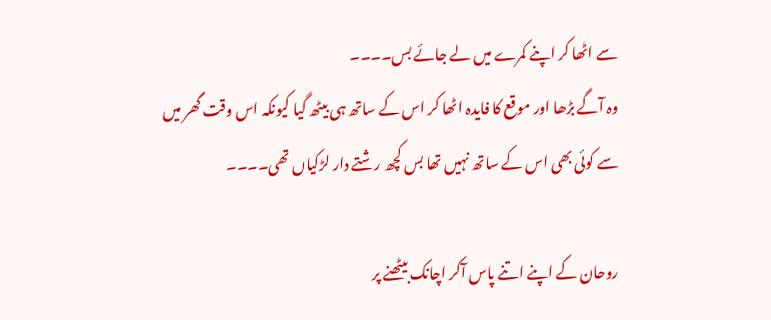سے اٹھا کر اپنے کمرے میں لے جائے بس۔۔۔۔
وہ آگے بڑھا اور موقع کا فایدہ اٹھا کر اس کے ساتھ ہی بیٹھ گیا کیونکہ اس وقت گھر میں سے کوئی بھی اس کے ساتھ نہیں تھا بس کچھ رشتے دار لڑکیاں تھی۔۔۔۔

روحان کے اپنے اتنے پاس آکر اچانک بیٹھنے پر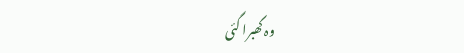وہ گھبرا گئی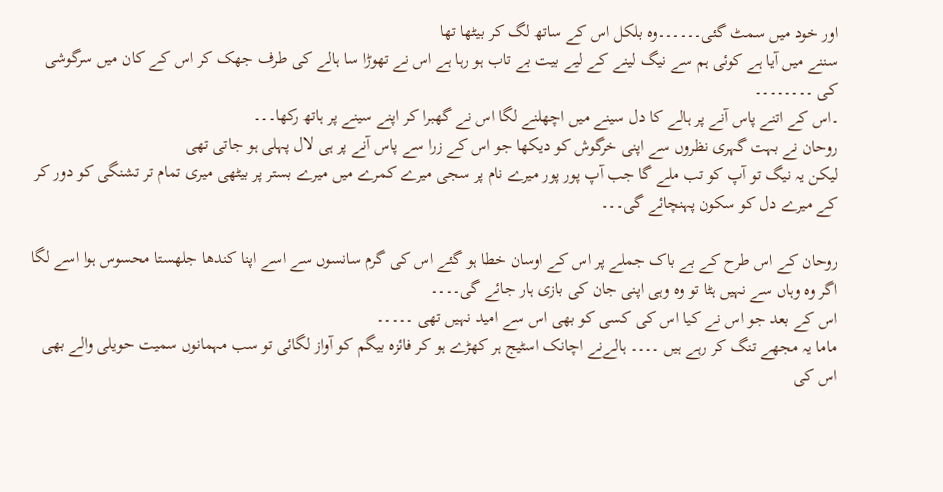اور خود میں سمٹ گئی۔۔۔۔۔۔وہ بلکل اس کے ساتھ لگ کر بیٹھا تھا
سننے میں آیا ہے کوئی ہم سے نیگ لینے کے لیے بیت بے تاب ہو رہا ہے اس نے تھوڑا سا ہالے کی طرف جھک کر اس کے کان میں سرگوشی کی ۔۔۔۔۔۔۔۔
۔اس کے اتنے پاس آنے پر ہالے کا دل سینے میں اچھلنے لگا اس نے گھبرا کر اپنے سینے پر ہاتھ رکھا۔۔۔
روحان نے بہت گہری نظروں سے اپنی خرگوش کو دیکھا جو اس کے زرا سے پاس آنے پر ہی لال پہلی ہو جاتی تھی
لیکن یہ نیگ تو آپ کو تب ملے گا جب آپ پور پور میرے نام پر سجی میرے کمرے میں میرے بستر پر بیٹھی میری تمام تر تشنگی کو دور کر کے میرے دل کو سکون پہنچائے گی۔۔۔

روحان کے اس طرح کے بے باک جملے پر اس کے اوسان خطا ہو گئے اس کی گرم سانسوں سے اسے اپنا کندھا جلھستا محسوس ہوا اسے لگا اگر وہ وہاں سے نہیں ہٹا تو وہ وہی اپنی جان کی بازی ہار جائے گی۔۔۔۔
اس کے بعد جو اس نے کیا اس کی کسی کو بھی اس سے امید نہیں تھی ۔۔۔۔۔
ماما یہ مجھے تنگ کر رہے ہیں ۔۔۔۔ ہالےنے اچانک اسٹیج ہر کھڑے ہو کر فائزہ بیگم کو آواز لگائی تو سب مہمانوں سمیت حویلی والے بھی اس کی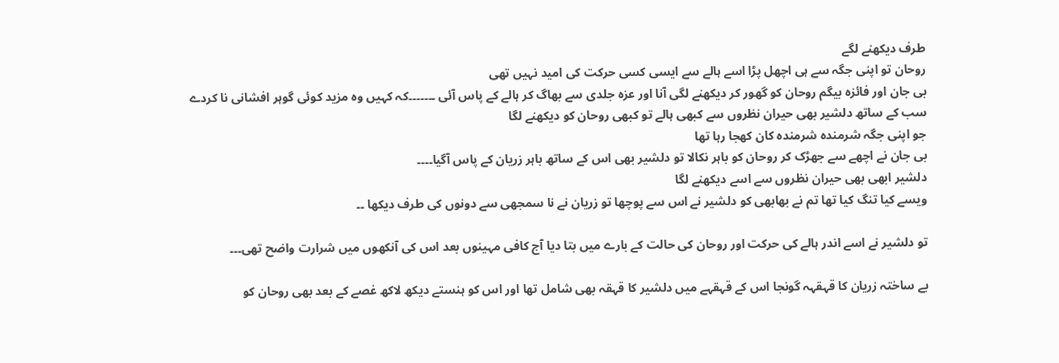طرف دیکھنے لگے
روحان تو اپنی جگہ سے ہی اچھل پڑا اسے ہالے سے ایسی کسی حرکت کی امید نہیں تھی
بی جان اور فائزہ بیگم روحان کو گھور کر دیکھنے لگی آنا اور عزہ جلدی سے بھاگ کر ہالے کے پاس آئی ۔۔۔۔۔۔۔کہ کہیں وہ مزید کوئی گوہر افشانی نا کردے
سب کے ساتھ دلشیر بھی حیران نظروں سے کبھی ہالے تو کبھی روحان کو دیکھنے لگا
جو اپنی جگہ شرمندہ شرمندہ کان کھجا رہا تھا
بی جان نے اچھے سے جھڑک کر روحان کو باہر نکالا تو دلشیر بھی اس کے ساتھ باہر زریان کے پاس آگیا۔۔۔۔
دلشیر ابھی بھی حیران نظروں سے اسے دیکھنے لگا
ویسے کیا تنگ کیا تھا تم نے بھابھی کو دلشیر نے اس سے پوچھا تو زریان نے نا سمجھی سے دونوں کی طرف دیکھا ۔۔

تو دلشیر نے اسے اندر ہالے کی حرکت اور روحان کی حالت کے بارے میں بتا دیا آج کافی مہینوں بعد اس کی آنکھوں میں شرارت واضح تھی۔۔۔

بے ساختہ زریان کا قہقہہ گونجا اس کے قہقہے میں دلشیر کا قہقہ بھی شامل تھا اور اس کو ہنستے دیکھ لاکھ غصے کے بعد بھی روحان کو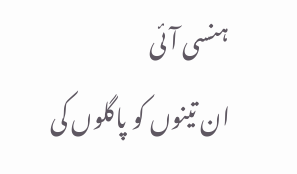ہنسی آئی
ان تینوں کو پاگلوں کی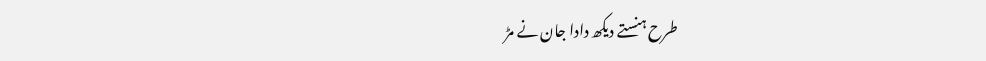طرح ہنستے دیکھ دادا جان نے مڑ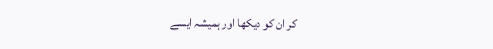کر ان کو دیکھا اور ہمیشہ ایسے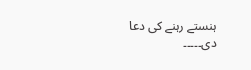ہنستے رہنے کی دعا دی۔۔۔۔۔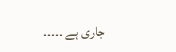جاری ہے ۔۔۔۔۔